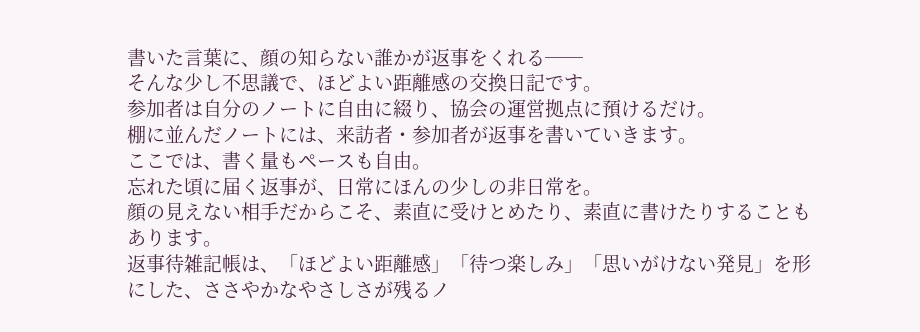書いた言葉に、顔の知らない誰かが返事をくれる──
そんな少し不思議で、ほどよい距離感の交換日記です。
参加者は自分のノートに自由に綴り、協会の運営拠点に預けるだけ。
棚に並んだノートには、来訪者・参加者が返事を書いていきます。
ここでは、書く量もペースも自由。
忘れた頃に届く返事が、日常にほんの少しの非日常を。
顔の見えない相手だからこそ、素直に受けとめたり、素直に書けたりすることもあります。
返事待雑記帳は、「ほどよい距離感」「待つ楽しみ」「思いがけない発見」を形にした、ささやかなやさしさが残るノ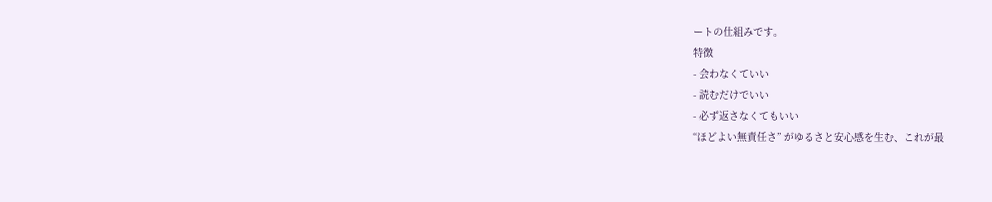ートの仕組みです。
特徴
- 会わなくていい
- 読むだけでいい
- 必ず返さなくてもいい
“ほどよい無責任さ” がゆるさと安心感を生む、これが最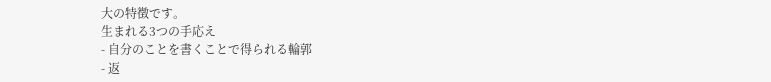大の特徴です。
生まれる3つの手応え
- 自分のことを書くことで得られる輪郭
- 返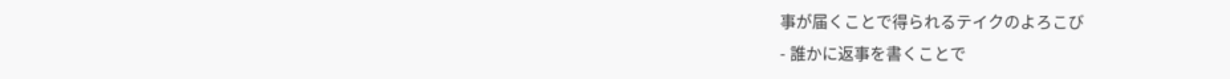事が届くことで得られるテイクのよろこび
- 誰かに返事を書くことで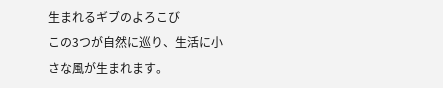生まれるギブのよろこび
この3つが自然に巡り、生活に小さな風が生まれます。